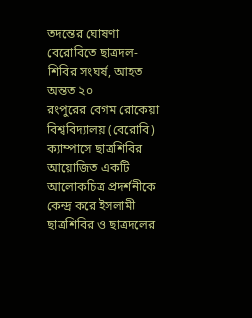তদন্তের ঘোষণা
বেরোবিতে ছাত্রদল-শিবির সংঘর্ষ, আহত অন্তত ২০
রংপুরের বেগম রোকেয়া বিশ্ববিদ্যালয় (বেরোবি) ক্যাম্পাসে ছাত্রশিবির আয়োজিত একটি আলোকচিত্র প্রদর্শনীকে কেন্দ্র করে ইসলামী ছাত্রশিবির ও ছাত্রদলের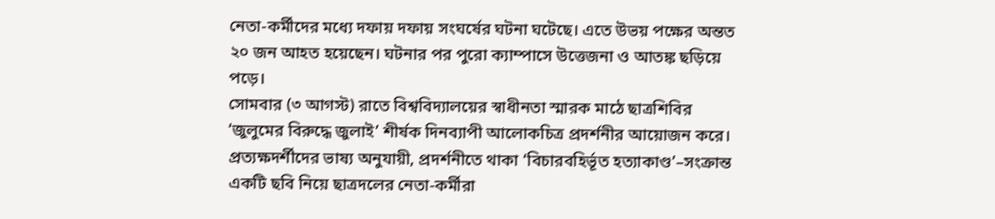নেতা-কর্মীদের মধ্যে দফায় দফায় সংঘর্ষের ঘটনা ঘটেছে। এতে উভয় পক্ষের অন্তত ২০ জন আহত হয়েছেন। ঘটনার পর পুরো ক্যাম্পাসে উত্তেজনা ও আতঙ্ক ছড়িয়ে পড়ে।
সোমবার (৩ আগস্ট) রাতে বিশ্ববিদ্যালয়ের স্বাধীনতা স্মারক মাঠে ছাত্রশিবির ‘জুলুমের বিরুদ্ধে জুলাই’ শীর্ষক দিনব্যাপী আলোকচিত্র প্রদর্শনীর আয়োজন করে। প্রত্যক্ষদর্শীদের ভাষ্য অনুযায়ী, প্রদর্শনীতে থাকা ‘বিচারবহির্ভূত হত্যাকাণ্ড’–সংক্রান্ত একটি ছবি নিয়ে ছাত্রদলের নেতা-কর্মীরা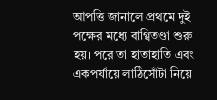আপত্তি জানালে প্রথমে দুই পক্ষের মধ্যে বাগ্বিতণ্ডা শুরু হয়। পরে তা হাতাহাতি এবং একপর্যায়ে লাঠিসোঁটা নিয়ে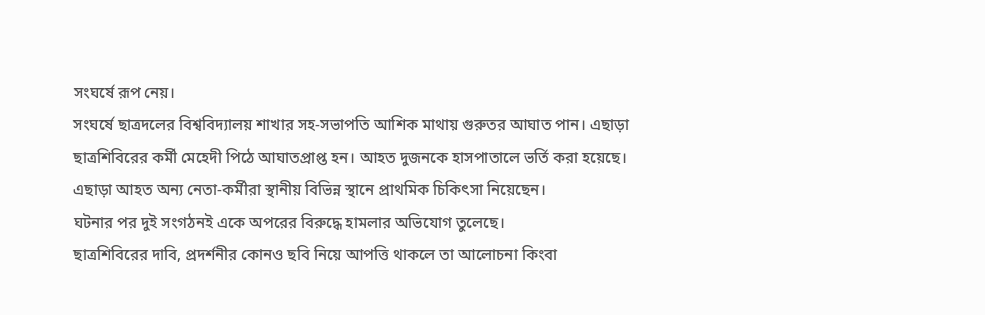সংঘর্ষে রূপ নেয়।
সংঘর্ষে ছাত্রদলের বিশ্ববিদ্যালয় শাখার সহ-সভাপতি আশিক মাথায় গুরুতর আঘাত পান। এছাড়া ছাত্রশিবিরের কর্মী মেহেদী পিঠে আঘাতপ্রাপ্ত হন। আহত দুজনকে হাসপাতালে ভর্তি করা হয়েছে। এছাড়া আহত অন্য নেতা-কর্মীরা স্থানীয় বিভিন্ন স্থানে প্রাথমিক চিকিৎসা নিয়েছেন।
ঘটনার পর দুই সংগঠনই একে অপরের বিরুদ্ধে হামলার অভিযোগ তুলেছে।
ছাত্রশিবিরের দাবি, প্রদর্শনীর কোনও ছবি নিয়ে আপত্তি থাকলে তা আলোচনা কিংবা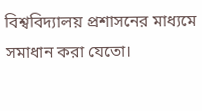বিশ্ববিদ্যালয় প্রশাসনের মাধ্যমে সমাধান করা যেতো।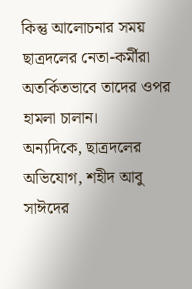কিন্তু আলোচনার সময় ছাত্রদলের নেতা-কর্মীরা অতর্কিতভাবে তাদের ওপর হামলা চালান।
অন্যদিকে, ছাত্রদলের অভিযোগ, শহীদ আবু সাঈদের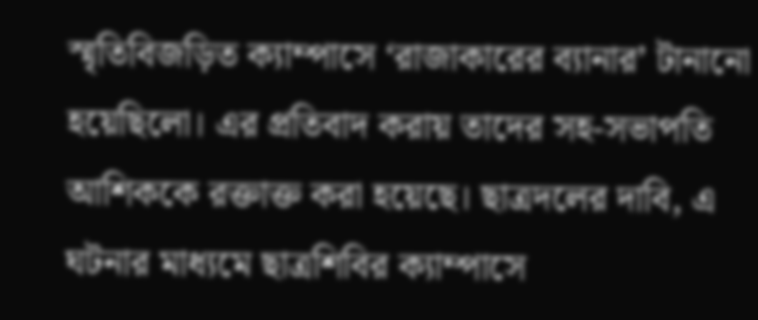স্মৃতিবিজড়িত ক্যাম্পাসে ‘রাজাকারের ব্যানার’ টানানো হয়েছিলো। এর প্রতিবাদ করায় তাদের সহ-সভাপতি আশিককে রক্তাক্ত করা হয়েছে। ছাত্রদলের দাবি, এ ঘটনার মাধ্যমে ছাত্রশিবির ক্যাম্পাসে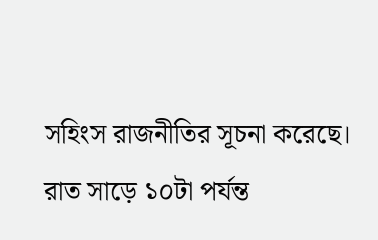সহিংস রাজনীতির সূচনা করেছে।
রাত সাড়ে ১০টা পর্যন্ত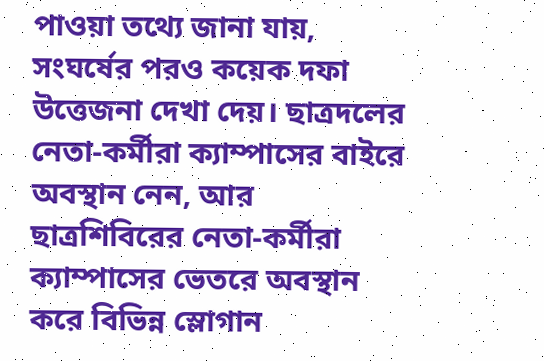পাওয়া তথ্যে জানা যায়, সংঘর্ষের পরও কয়েক দফা উত্তেজনা দেখা দেয়। ছাত্রদলের নেতা-কর্মীরা ক্যাম্পাসের বাইরে অবস্থান নেন, আর ছাত্রশিবিরের নেতা-কর্মীরা ক্যাম্পাসের ভেতরে অবস্থান করে বিভিন্ন স্লোগান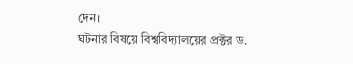দেন।
ঘটনার বিষয়ে বিশ্ববিদ্যালয়ের প্রক্টর ড.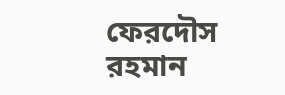ফেরদৌস রহমান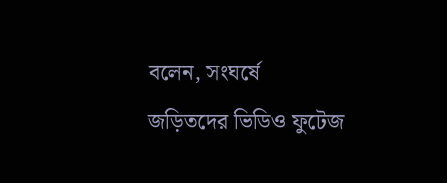বলেন, সংঘর্ষে জড়িতদের ভিডিও ফুটেজ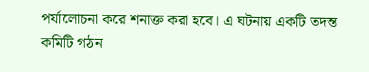পর্যালোচনা করে শনাক্ত করা হবে। এ ঘটনায় একটি তদন্ত কমিটি গঠন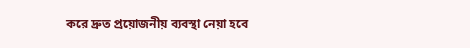করে দ্রুত প্রয়োজনীয় ব্যবস্থা নেয়া হবে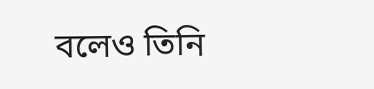বলেও তিনি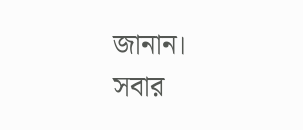জানান।
সবার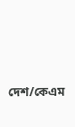দেশ/কেএম